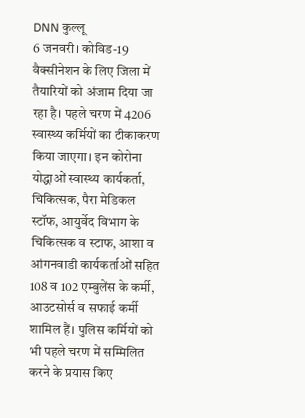DNN कुल्लू
6 जनवरी। कोविड-19 वैक्सीनेशन के लिए जिला में तैयारियों को अंजाम दिया जा रहा है। पहले चरण में 4206 स्वास्थ्य कर्मियों का टीकाकरण किया जाएगा। इन कोरोना योद्धाओं स्वास्थ्य कार्यकर्ता, चिकित्सक, पैरा मेडिकल स्टॉफ, आयुर्वेद विभाग के चिकित्सक व स्टाफ, आशा व आंगनवाडी कार्यकर्ताओं सहित 108 व 102 एम्बुलेंस के कर्मी, आउटसोर्स व सफाई कर्मी शामिल हैं। पुलिस कर्मियों को भी पहले चरण में सम्मिलित करने के प्रयास किए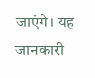जाएंगे। यह जानकारी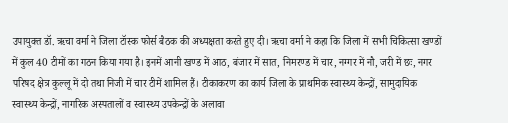उपायुक्त डॉ. ऋचा वर्मा ने जिला टॉस्क फोर्स बैठक की अध्यक्षता करते हुए दी। ऋचा वर्मा ने कहा कि जिला में सभी चिकित्सा खण्डों में कुल 40 टीमों का गठन किया गया है। इनमें आनी खण्ड में आठ, बंजार में सात, निमरण्ड में चार, नग्गर में नौ, जरी में छः, नगर परिषद क्षेत्र कुल्लू में दो तथा निजी में चार टीमें शामिल हैं। टीकाकरण का कार्य जिला के प्राथमिक स्वास्थ्य केन्द्रों, सामुदायिक स्वास्थ्य केन्द्रों, नागरिक अस्पतालों व स्वास्थ्य उपकेन्द्रों के अलावा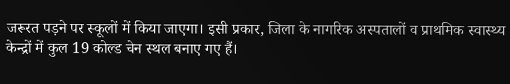जरूरत पड़ने पर स्कूलों में किया जाएगा। इसी प्रकार, जिला के नागरिक अस्पतालों व प्राथमिक स्वास्थ्य केन्द्रों में कुल 19 कोल्ड चेन स्थल बनाए गए हैं।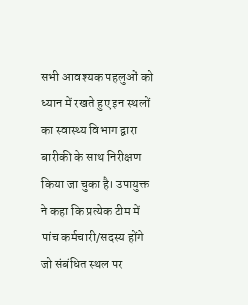सभी आवश्यक पहलुओं को ध्यान में रखते हुए इन स्थलों का स्वास्थ्य विभाग द्वारा बारीकी के साथ निरीक्षण किया जा चुका है। उपायुक्त ने कहा कि प्रत्येक टीम में पांच कर्मचारी/सदस्य होंगे जो संबंधित स्थल पर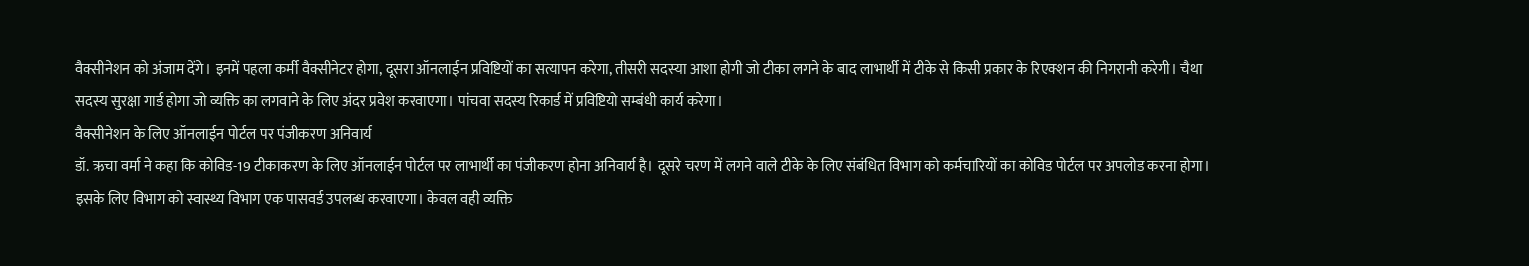वैक्सीनेशन को अंजाम देंगे। इनमें पहला कर्मी वैक्सीनेटर होगा, दूसरा ऑनलाईन प्रविष्टियों का सत्यापन करेगा, तीसरी सदस्या आशा होगी जो टीका लगने के बाद लाभार्थी में टीके से किसी प्रकार के रिएक्शन की निगरानी करेगी। चैथा सदस्य सुरक्षा गार्ड होगा जो व्यक्ति का लगवाने के लिए अंदर प्रवेश करवाएगा। पांचवा सदस्य रिकार्ड में प्रविष्टियो सम्बंधी कार्य करेगा।
वैक्सीनेशन के लिए ऑनलाईन पोर्टल पर पंजीकरण अनिवार्य
डॉ. ऋचा वर्मा ने कहा कि कोविड-19 टीकाकरण के लिए ऑनलाईन पोर्टल पर लाभार्थी का पंजीकरण होना अनिवार्य है। दूसरे चरण में लगने वाले टीके के लिए संबंधित विभाग को कर्मचारियों का कोविड पोर्टल पर अपलोड करना होगा। इसके लिए विभाग को स्वास्थ्य विभाग एक पासवर्ड उपलब्ध करवाएगा। केवल वही व्यक्ति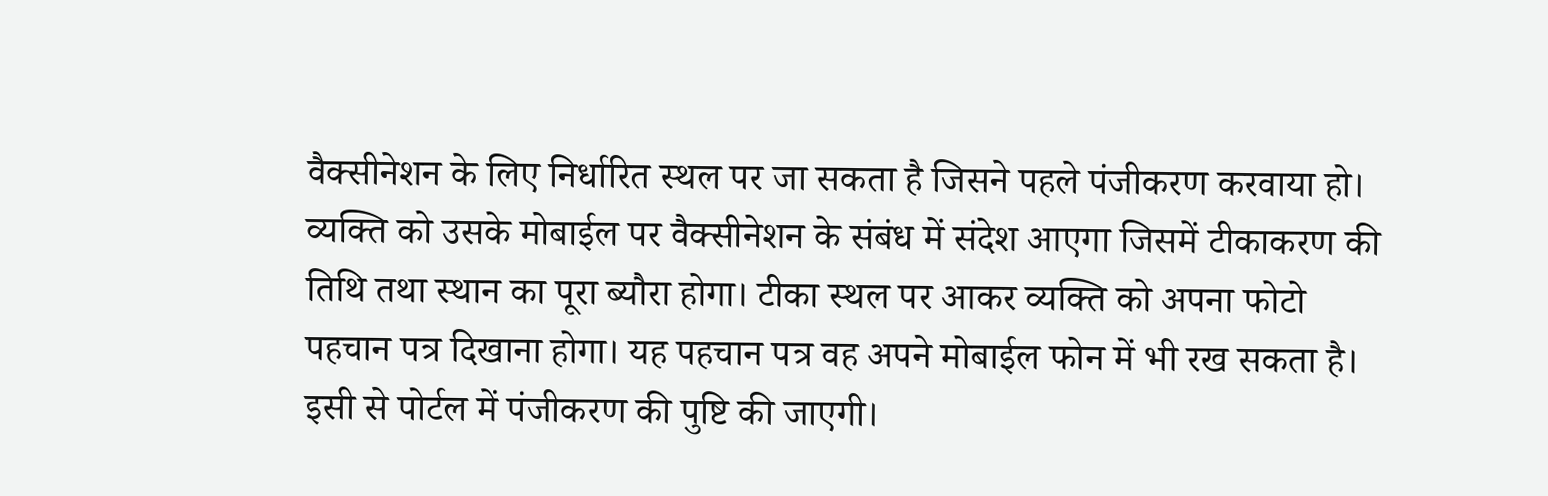वैक्सीनेशन के लिए निर्धारित स्थल पर जा सकता है जिसने पहले पंजीकरण करवाया हो। व्यक्ति को उसके मोबाईल पर वैक्सीनेशन के संबंध में संदेश आएगा जिसमें टीकाकरण की तिथि तथा स्थान का पूरा ब्यौरा होगा। टीका स्थल पर आकर व्यक्ति को अपना फोटो पहचान पत्र दिखाना होगा। यह पहचान पत्र वह अपने मोबाईल फोन में भी रख सकता है। इसी से पोर्टल में पंजीकरण की पुष्टि की जाएगी।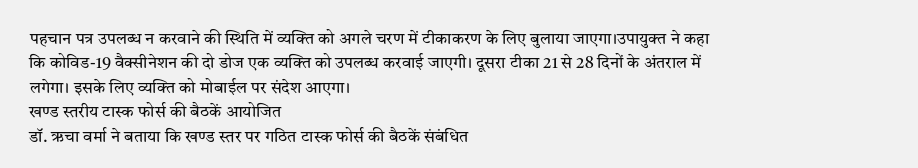पहचान पत्र उपलब्ध न करवाने की स्थिति में व्यक्ति को अगले चरण में टीकाकरण के लिए बुलाया जाएगा।उपायुक्त ने कहा कि कोविड-19 वैक्सीनेशन की दो डोज एक व्यक्ति को उपलब्ध करवाई जाएगी। दूसरा टीका 21 से 28 दिनों के अंतराल में लगेगा। इसके लिए व्यक्ति को मोबाईल पर संदेश आएगा।
खण्ड स्तरीय टास्क फोर्स की बैठकें आयोजित
डॉ. ऋचा वर्मा ने बताया कि खण्ड स्तर पर गठित टास्क फोर्स की बैठकें संबंधित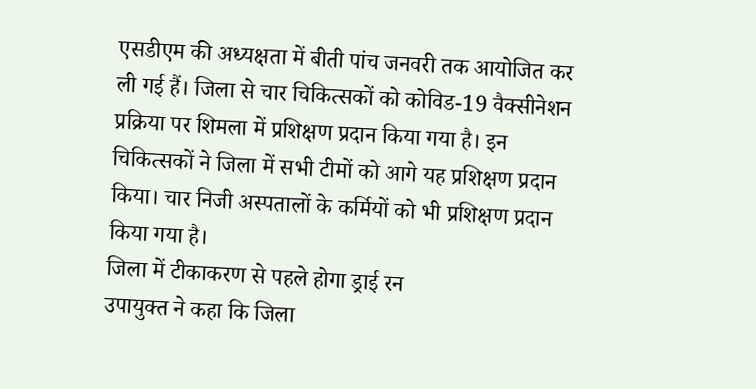एसडीएम की अध्यक्षता में बीती पांच जनवरी तक आयोजित कर ली गई हैं। जिला से चार चिकित्सकों को कोविड-19 वैक्सीनेशन प्रक्रिया पर शिमला में प्रशिक्षण प्रदान किया गया है। इन चिकित्सकों ने जिला में सभी टीमों को आगे यह प्रशिक्षण प्रदान किया। चार निजी अस्पतालों के कर्मियों को भी प्रशिक्षण प्रदान किया गया है।
जिला में टीकाकरण से पहले होगा ड्राई रन
उपायुक्त ने कहा कि जिला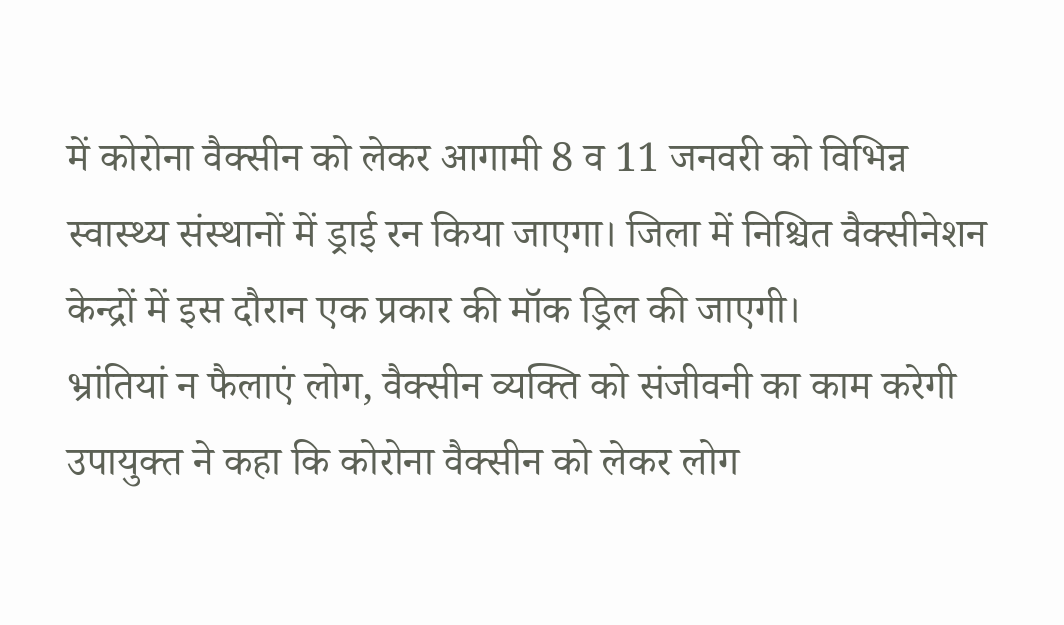में कोरोना वैक्सीन को लेकर आगामी 8 व 11 जनवरी को विभिन्न स्वास्थ्य संस्थानों में ड्राई रन किया जाएगा। जिला में निश्चित वैक्सीनेशन केन्द्रों में इस दौरान एक प्रकार की मॉक ड्रिल की जाएगी।
भ्रांतियां न फैलाएं लोग, वैक्सीन व्यक्ति को संजीवनी का काम करेगी
उपायुक्त ने कहा कि कोरोना वैक्सीन को लेकर लोग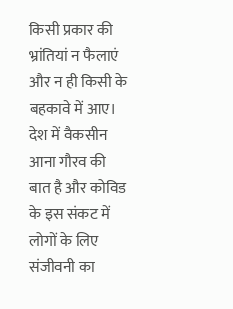किसी प्रकार की भ्रांतियां न फैलाएं और न ही किसी के बहकावे में आए। देश में वैकसीन आना गौरव की बात है और कोविड के इस संकट में लोगों के लिए संजीवनी का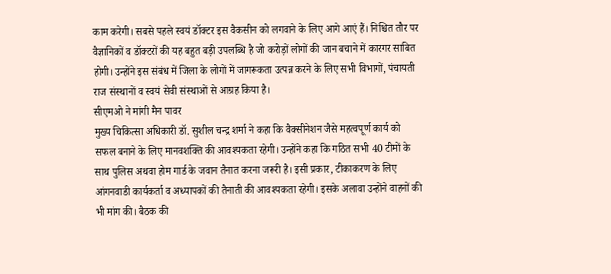काम करेगी। सबसे पहले स्वयं डॉक्टर इस वैकसीन को लगवाने के लिए आगे आएं हैं। निश्चित तौर पर वैज्ञानिकों व डॉक्टरों की यह बहुत बड़ी उपलब्धि है जो करोड़ों लोगों की जान बचाने में कारगर साबित होगी। उन्होंने इस संबंध में जिला के लोगों में जागरूकता उत्पन्न करने के लिए सभी विभागों, पंचायती राज संस्थानों व स्वयं सेवी संस्थाओं से आग्रह किया है।
सीएमओ ने मांगी मैन पावर
मुख्य चिकित्सा अधिकारी डॉ. सुशील चन्द्र शर्मा ने कहा कि वैक्सीनेशन जैसे महत्वपूर्ण कार्य को सफल बनाने के लिए मानवशक्ति की आवश्यकता रहेगी। उन्होंने कहा कि गठित सभी 40 टीमों के साथ पुलिस अथवा होम गार्ड के जवान तैनात करना जरूरी है। इसी प्रकार, टीकाकरण के लिए आंगनवाडी कार्यकर्ता व अध्यापकों की तैनाती की आवश्यकता रहेगी। इसके अलावा उन्होंने वाहनों की भी मांग की। बैठक की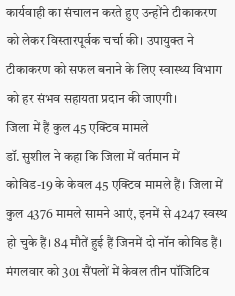कार्यवाही का संचालन करते हुए उन्होंने टीकाकरण को लेकर विस्तारपूर्वक चर्चा की। उपायुक्त ने टीकाकरण को सफल बनाने के लिए स्वास्थ्य विभाग को हर संभव सहायता प्रदान की जाएगी।
जिला में हैं कुल 45 एक्टिव मामले
डॉ. सुशील ने कहा कि जिला में वर्तमान में कोविड-19 के केवल 45 एक्टिव मामले हैं। जिला में कुल 4376 मामले सामने आएं, इनमें से 4247 स्वस्थ हो चुके हैं। 84 मौतें हुई हैं जिनमें दो नॉन कोविड हैं। मंगलवार को 301 सैंपलों में केवल तीन पॉजिटिव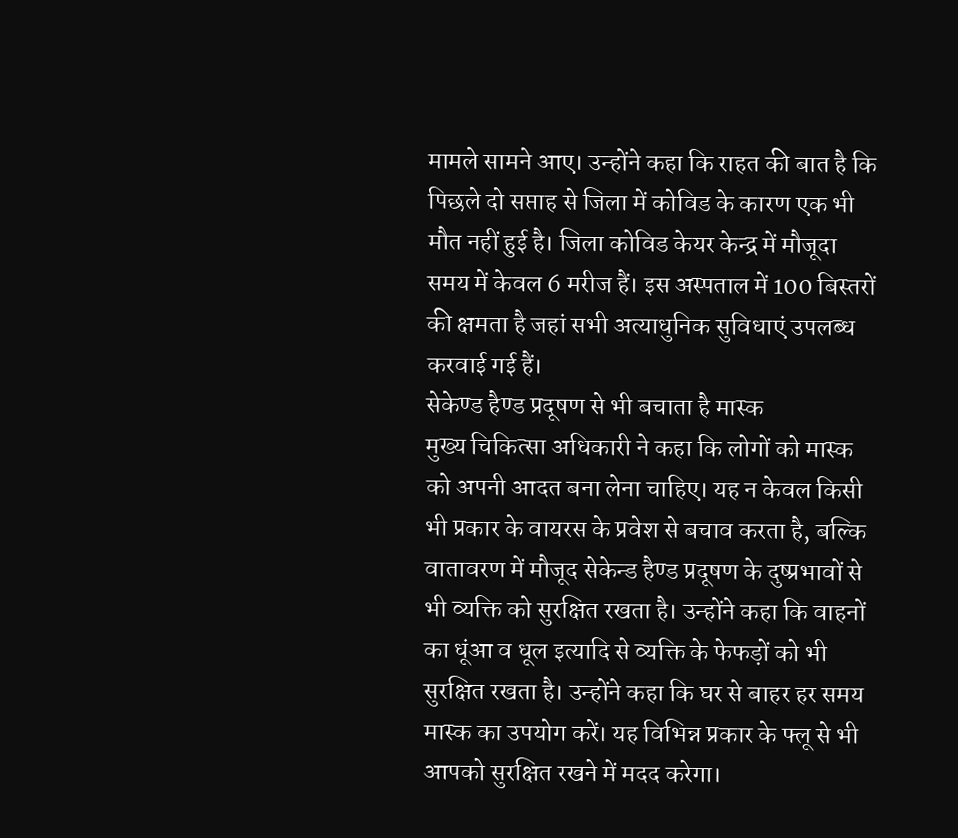मामले सामने आए। उन्होंने कहा कि राहत की बात है कि पिछले दो सप्ताह से जिला में कोविड के कारण एक भी मौत नहीं हुई है। जिला कोविड केयर केन्द्र में मौजूदा समय में केवल 6 मरीज हैं। इस अस्पताल में 100 बिस्तरों की क्षमता है जहां सभी अत्याधुनिक सुविधाएं उपलब्ध करवाई गई हैं।
सेकेण्ड हैण्ड प्रदूषण से भी बचाता है मास्क
मुख्य चिकित्सा अधिकारी ने कहा कि लोगों को मास्क को अपनी आदत बना लेना चाहिए। यह न केवल किसी भी प्रकार के वायरस के प्रवेश से बचाव करता है, बल्कि वातावरण में मौजूद सेकेन्ड हैण्ड प्रदूषण के दुष्प्रभावों से भी व्यक्ति को सुरक्षित रखता है। उन्होंने कहा कि वाहनों का धूंआ व धूल इत्यादि से व्यक्ति के फेफड़ों को भी सुरक्षित रखता है। उन्होंने कहा कि घर से बाहर हर समय मास्क का उपयोग करें। यह विभिन्न प्रकार के फ्लू से भी आपको सुरक्षित रखने में मदद करेगा।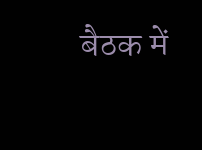बैठक में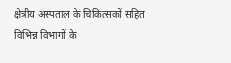क्षेत्रीय अस्पताल के चिकित्सकों सहित विभिन्न विभागों के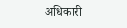अधिकारी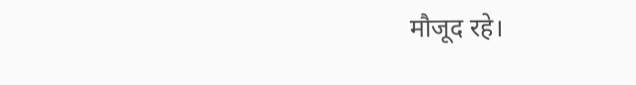मौजूद रहे।